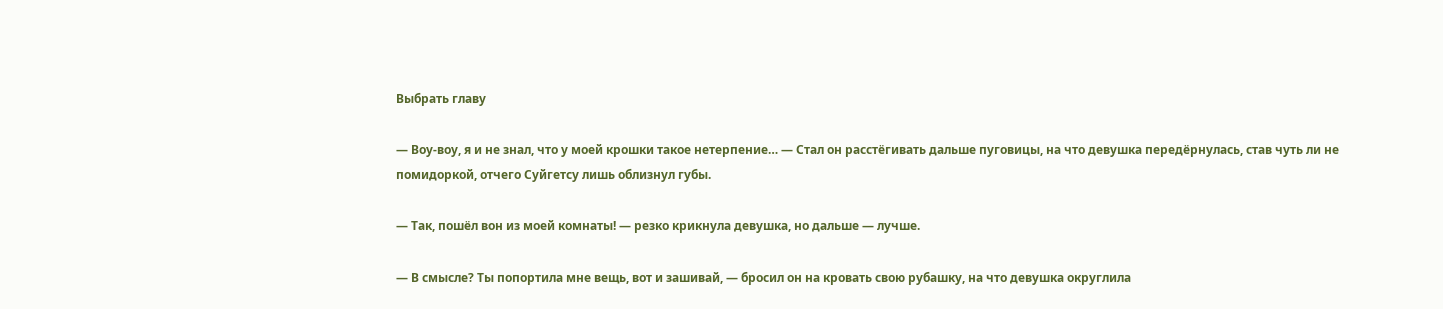Выбрать главу

— Воу-воу, я и не знал, что у моей крошки такое нетерпение… — Стал он расстёгивать дальше пуговицы, на что девушка передёрнулась, став чуть ли не помидоркой, отчего Суйгетсу лишь облизнул губы.

— Так, пошёл вон из моей комнаты! — резко крикнула девушка, но дальше — лучше.

— В смысле? Ты попортила мне вещь, вот и зашивай, — бросил он на кровать свою рубашку, на что девушка округлила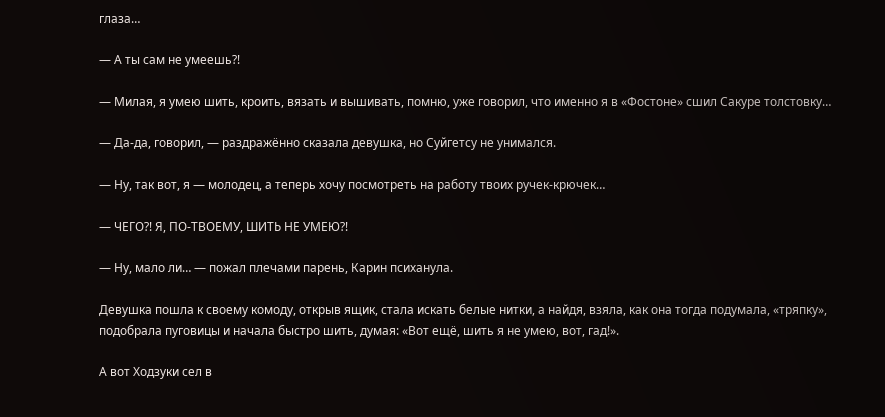глаза…

— А ты сам не умеешь?!

— Милая, я умею шить, кроить, вязать и вышивать, помню, уже говорил, что именно я в «Фостоне» сшил Сакуре толстовку…

— Да-да, говорил, — раздражённо сказала девушка, но Суйгетсу не унимался.

— Ну, так вот, я — молодец, а теперь хочу посмотреть на работу твоих ручек-крючек…

— ЧЕГО?! Я, ПО-ТВОЕМУ, ШИТЬ НЕ УМЕЮ?!

— Ну, мало ли… — пожал плечами парень, Карин психанула.

Девушка пошла к своему комоду, открыв ящик, стала искать белые нитки, а найдя, взяла, как она тогда подумала, «тряпку», подобрала пуговицы и начала быстро шить, думая: «Вот ещё, шить я не умею, вот, гад!».

А вот Ходзуки сел в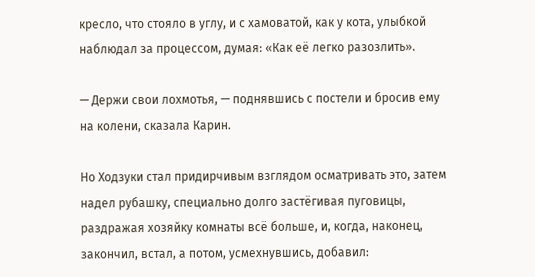кресло, что стояло в углу, и с хамоватой, как у кота, улыбкой наблюдал за процессом, думая: «Как её легко разозлить».

— Держи свои лохмотья, — поднявшись с постели и бросив ему на колени, сказала Карин.

Но Ходзуки стал придирчивым взглядом осматривать это, затем надел рубашку, специально долго застёгивая пуговицы, раздражая хозяйку комнаты всё больше, и, когда, наконец, закончил, встал, а потом, усмехнувшись, добавил: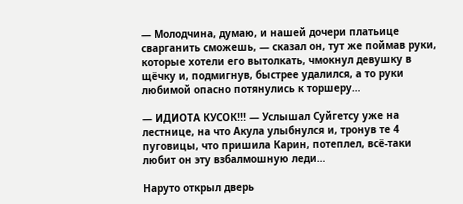— Молодчина, думаю, и нашей дочери платьице сварганить сможешь, — сказал он, тут же поймав руки, которые хотели его вытолкать, чмокнул девушку в щёчку и, подмигнув, быстрее удалился, а то руки любимой опасно потянулись к торшеру…

— ИДИОТА КУСОК!!! — Услышал Суйгетсу уже на лестнице, на что Акула улыбнулся и, тронув те 4 пуговицы, что пришила Карин, потеплел, всё-таки любит он эту взбалмошную леди…

Наруто открыл дверь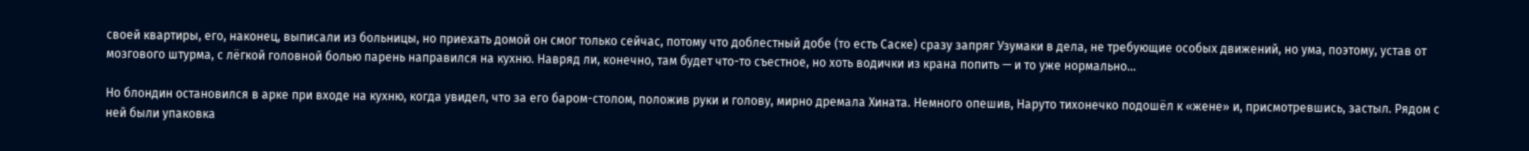своей квартиры, его, наконец, выписали из больницы, но приехать домой он смог только сейчас, потому что доблестный добе (то есть Саске) сразу запряг Узумаки в дела, не требующие особых движений, но ума, поэтому, устав от мозгового штурма, с лёгкой головной болью парень направился на кухню. Навряд ли, конечно, там будет что-то съестное, но хоть водички из крана попить — и то уже нормально…

Но блондин остановился в арке при входе на кухню, когда увидел, что за его баром-столом, положив руки и голову, мирно дремала Хината. Немного опешив, Наруто тихонечко подошёл к «жене» и, присмотревшись, застыл. Рядом с ней были упаковка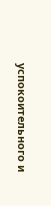успокоительного и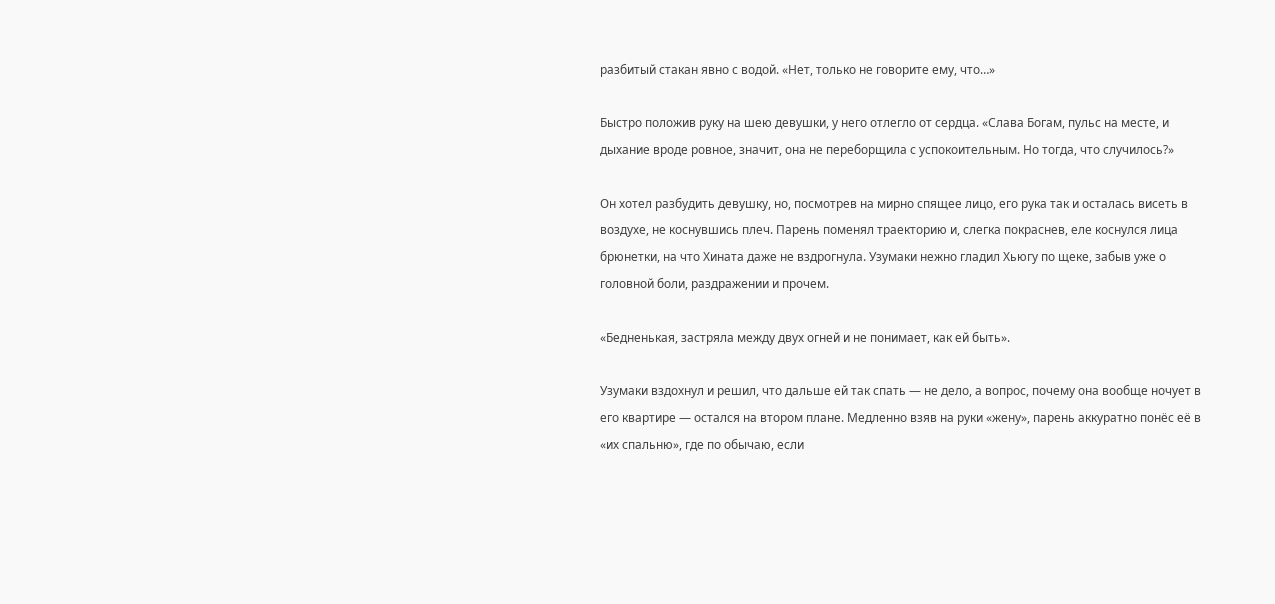разбитый стакан явно с водой. «Нет, только не говорите ему, что…»

Быстро положив руку на шею девушки, у него отлегло от сердца. «Слава Богам, пульс на месте, и дыхание вроде ровное, значит, она не переборщила с успокоительным. Но тогда, что случилось?»

Он хотел разбудить девушку, но, посмотрев на мирно спящее лицо, его рука так и осталась висеть в воздухе, не коснувшись плеч. Парень поменял траекторию и, слегка покраснев, еле коснулся лица брюнетки, на что Хината даже не вздрогнула. Узумаки нежно гладил Хьюгу по щеке, забыв уже о головной боли, раздражении и прочем.

«Бедненькая, застряла между двух огней и не понимает, как ей быть».

Узумаки вздохнул и решил, что дальше ей так спать — не дело, а вопрос, почему она вообще ночует в его квартире — остался на втором плане. Медленно взяв на руки «жену», парень аккуратно понёс её в «их спальню», где по обычаю, если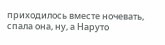приходилось вместе ночевать, спала она, ну, а Наруто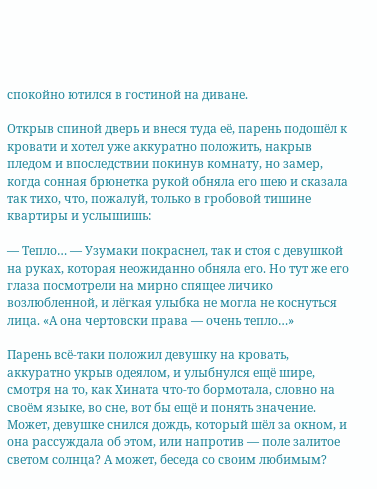спокойно ютился в гостиной на диване.

Открыв спиной дверь и внеся туда её, парень подошёл к кровати и хотел уже аккуратно положить, накрыв пледом и впоследствии покинув комнату, но замер, когда сонная брюнетка рукой обняла его шею и сказала так тихо, что, пожалуй, только в гробовой тишине квартиры и услышишь:

— Тепло… — Узумаки покраснел, так и стоя с девушкой на руках, которая неожиданно обняла его. Но тут же его глаза посмотрели на мирно спящее личико возлюбленной, и лёгкая улыбка не могла не коснуться лица. «А она чертовски права — очень тепло…»

Парень всё-таки положил девушку на кровать, аккуратно укрыв одеялом, и улыбнулся ещё шире, смотря на то, как Хината что-то бормотала, словно на своём языке, во сне, вот бы ещё и понять значение. Может, девушке снился дождь, который шёл за окном, и она рассуждала об этом, или напротив — поле залитое светом солнца? А может, беседа со своим любимым?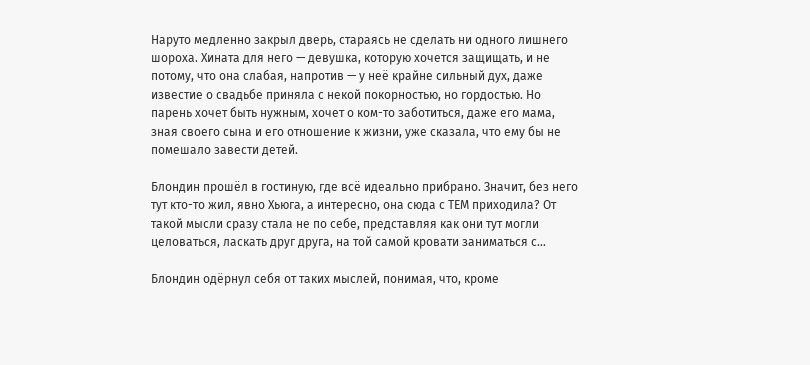Наруто медленно закрыл дверь, стараясь не сделать ни одного лишнего шороха. Хината для него — девушка, которую хочется защищать, и не потому, что она слабая, напротив — у неё крайне сильный дух, даже известие о свадьбе приняла с некой покорностью, но гордостью. Но парень хочет быть нужным, хочет о ком-то заботиться, даже его мама, зная своего сына и его отношение к жизни, уже сказала, что ему бы не помешало завести детей.

Блондин прошёл в гостиную, где всё идеально прибрано. Значит, без него тут кто-то жил, явно Хьюга, а интересно, она сюда с ТЕМ приходила? От такой мысли сразу стала не по себе, представляя как они тут могли целоваться, ласкать друг друга, на той самой кровати заниматься с…

Блондин одёрнул себя от таких мыслей, понимая, что, кроме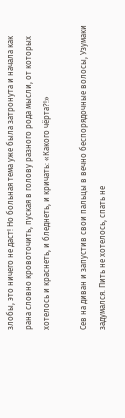злобы, это ничего не даст! Но больная тема уже была затронута и начала как рана словно кровоточить, пуская в голову разного рода мысли, от которых хотелось и краснеть, и бледнеть, и кричать: «Какого чёрта?!»

Сев на диван и запустив свои пальцы в вечно беспорядочные волосы, Узумаки задумался. Пить не хотелось, спать не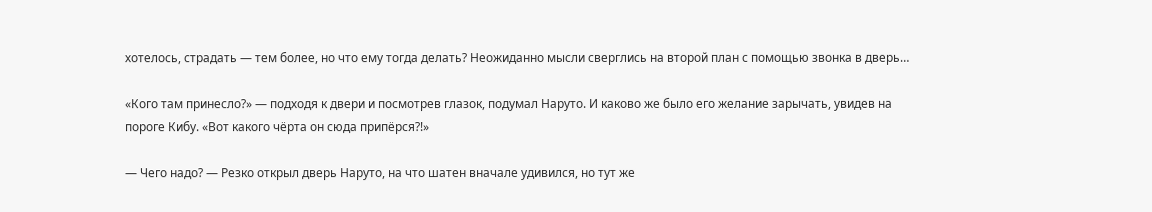хотелось, страдать — тем более, но что ему тогда делать? Неожиданно мысли сверглись на второй план с помощью звонка в дверь…

«Кого там принесло?» — подходя к двери и посмотрев глазок, подумал Наруто. И каково же было его желание зарычать, увидев на пороге Кибу. «Вот какого чёрта он сюда припёрся?!»

— Чего надо? — Резко открыл дверь Наруто, на что шатен вначале удивился, но тут же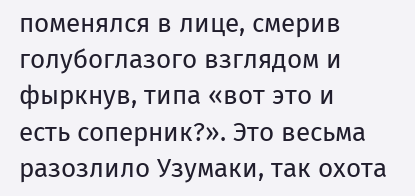поменялся в лице, смерив голубоглазого взглядом и фыркнув, типа «вот это и есть соперник?». Это весьма разозлило Узумаки, так охота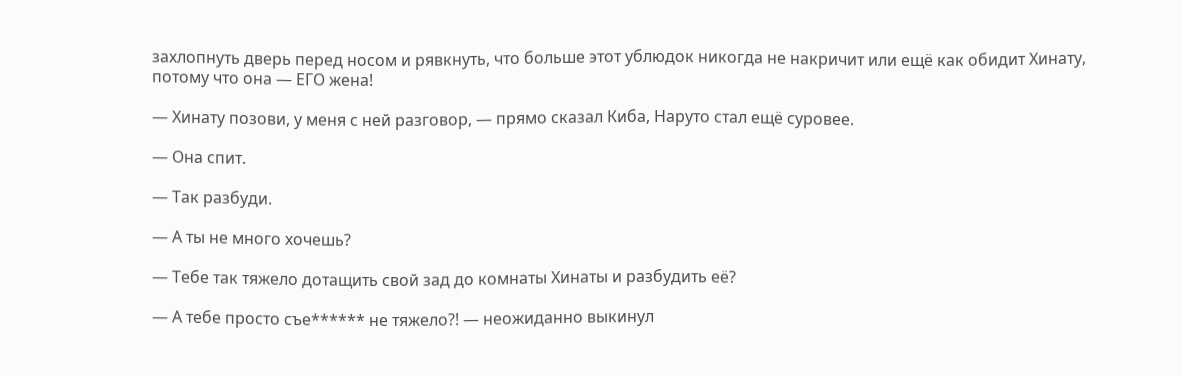захлопнуть дверь перед носом и рявкнуть, что больше этот ублюдок никогда не накричит или ещё как обидит Хинату, потому что она — ЕГО жена!

— Хинату позови, у меня с ней разговор, — прямо сказал Киба, Наруто стал ещё суровее.

— Она спит.

— Так разбуди.

— А ты не много хочешь?

— Тебе так тяжело дотащить свой зад до комнаты Хинаты и разбудить её?

— А тебе просто съе****** не тяжело?! — неожиданно выкинул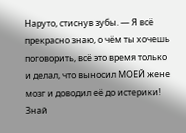Наруто, стиснув зубы. — Я всё прекрасно знаю, о чём ты хочешь поговорить, всё это время только и делал, что выносил МОЕЙ жене мозг и доводил её до истерики! Знай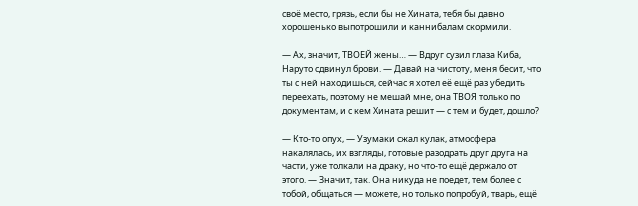своё место, грязь, если бы не Хината, тебя бы давно хорошенько выпотрошили и каннибалам скормили.

— Ах, значит, ТВОЕЙ жены… — Вдруг сузил глаза Киба, Наруто сдвинул брови. — Давай на чистоту, меня бесит, что ты с ней находишься, сейчас я хотел её ещё раз убедить переехать, поэтому не мешай мне, она ТВОЯ только по документам, и с кем Хината решит — с тем и будет, дошло?

— Кто-то опух, — Узумаки сжал кулак, атмосфера накалялась, их взгляды, готовые разодрать друг друга на части, уже толкали на драку, но что-то ещё держало от этого. — Значит, так. Она никуда не поедет, тем более с тобой, общаться — можете, но только попробуй, тварь, ещё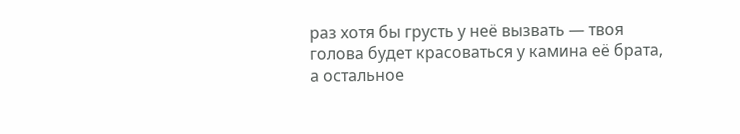раз хотя бы грусть у неё вызвать — твоя голова будет красоваться у камина её брата, а остальное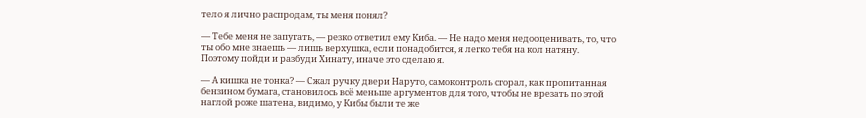тело я лично распродам, ты меня понял?

— Тебе меня не запугать, — резко ответил ему Киба. — Не надо меня недооценивать, то, что ты обо мне знаешь — лишь верхушка, если понадобится, я легко тебя на кол натяну. Поэтому пойди и разбуди Хинату, иначе это сделаю я.

— А кишка не тонка? — Сжал ручку двери Наруто, самоконтроль сгорал, как пропитанная бензином бумага, становилось всё меньше аргументов для того, чтобы не врезать по этой наглой роже шатена, видимо, у Кибы были те же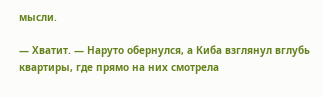мысли.

— Хватит. — Наруто обернулся, а Киба взглянул вглубь квартиры, где прямо на них смотрела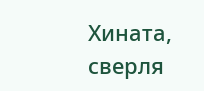Хината, сверля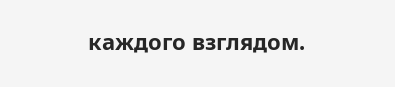каждого взглядом.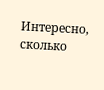Интересно, сколько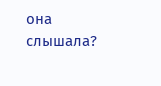она слышала?